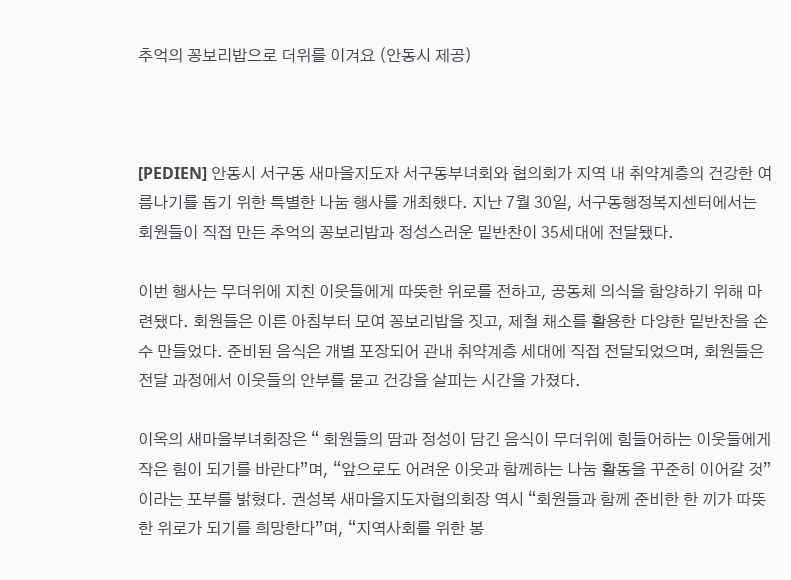추억의 꽁보리밥으로 더위를 이겨요 (안동시 제공)



[PEDIEN] 안동시 서구동 새마을지도자 서구동부녀회와 협의회가 지역 내 취약계층의 건강한 여름나기를 돕기 위한 특별한 나눔 행사를 개최했다. 지난 7월 30일, 서구동행정복지센터에서는 회원들이 직접 만든 추억의 꽁보리밥과 정성스러운 밑반찬이 35세대에 전달됐다.

이번 행사는 무더위에 지친 이웃들에게 따뜻한 위로를 전하고, 공동체 의식을 함양하기 위해 마련됐다. 회원들은 이른 아침부터 모여 꽁보리밥을 짓고, 제철 채소를 활용한 다양한 밑반찬을 손수 만들었다. 준비된 음식은 개별 포장되어 관내 취약계층 세대에 직접 전달되었으며, 회원들은 전달 과정에서 이웃들의 안부를 묻고 건강을 살피는 시간을 가졌다.

이옥의 새마을부녀회장은 “ 회원들의 땀과 정성이 담긴 음식이 무더위에 힘들어하는 이웃들에게 작은 힘이 되기를 바란다”며, “앞으로도 어려운 이웃과 함께하는 나눔 활동을 꾸준히 이어갈 것”이라는 포부를 밝혔다. 권성복 새마을지도자협의회장 역시 “회원들과 함께 준비한 한 끼가 따뜻한 위로가 되기를 희망한다”며, “지역사회를 위한 봉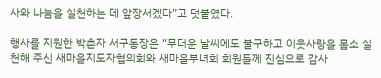사와 나눔을 실천하는 데 앞장서겠다”고 덧붙였다.

행사를 지원한 박춘자 서구동장은 “무더운 날씨에도 불구하고 이웃사랑을 몸소 실천해 주신 새마을지도자협의회와 새마을부녀회 회원들께 진심으로 감사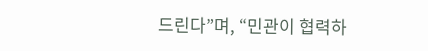드린다”며, “민관이 협력하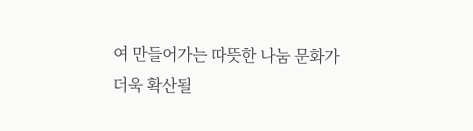여 만들어가는 따뜻한 나눔 문화가 더욱 확산될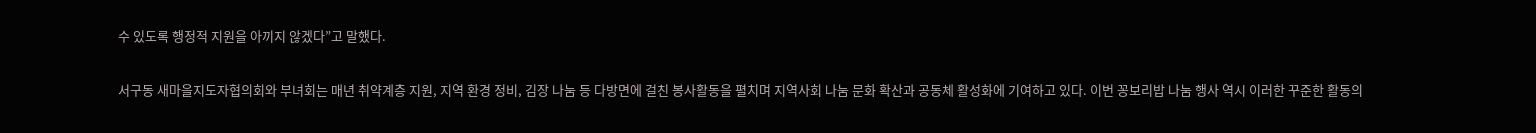수 있도록 행정적 지원을 아끼지 않겠다”고 말했다.

서구동 새마을지도자협의회와 부녀회는 매년 취약계층 지원, 지역 환경 정비, 김장 나눔 등 다방면에 걸친 봉사활동을 펼치며 지역사회 나눔 문화 확산과 공동체 활성화에 기여하고 있다. 이번 꽁보리밥 나눔 행사 역시 이러한 꾸준한 활동의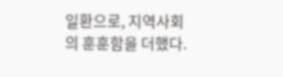일환으로, 지역사회의 훈훈함을 더했다.